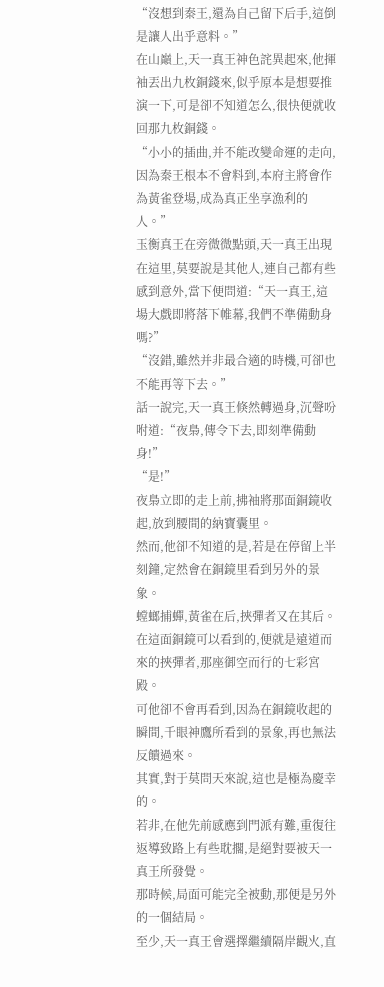“沒想到秦王,還為自己留下后手,這倒是讓人出乎意料。”
在山巔上,天一真王神色詫異起來,他揮袖丟出九枚銅錢來,似乎原本是想要推演一下,可是卻不知道怎么,很快便就收回那九枚銅錢。
“小小的插曲,并不能改變命運的走向,因為秦王根本不會料到,本府主將會作為黃雀登場,成為真正坐享漁利的人。”
玉衡真王在旁微微點頭,天一真王出現在這里,莫要說是其他人,連自己都有些感到意外,當下便問道:“天一真王,這場大戲即將落下帷幕,我們不準備動身嗎?”
“沒錯,雖然并非最合適的時機,可卻也不能再等下去。”
話一說完,天一真王倏然轉過身,沉聲吩咐道:“夜梟,傳令下去,即刻準備動身!”
“是!”
夜梟立即的走上前,拂袖將那面銅鏡收起,放到腰間的納寶囊里。
然而,他卻不知道的是,若是在停留上半刻鐘,定然會在銅鏡里看到另外的景象。
螳螂捕蟬,黃雀在后,挾彈者又在其后。
在這面銅鏡可以看到的,便就是遠道而來的挾彈者,那座御空而行的七彩宮殿。
可他卻不會再看到,因為在銅鏡收起的瞬間,千眼神鷹所看到的景象,再也無法反饋過來。
其實,對于莫問天來說,這也是極為慶幸的。
若非,在他先前感應到門派有難,重復往返導致路上有些耽擱,是絕對要被天一真王所發覺。
那時候,局面可能完全被動,那便是另外的一個結局。
至少,天一真王會選擇繼續隔岸觀火,直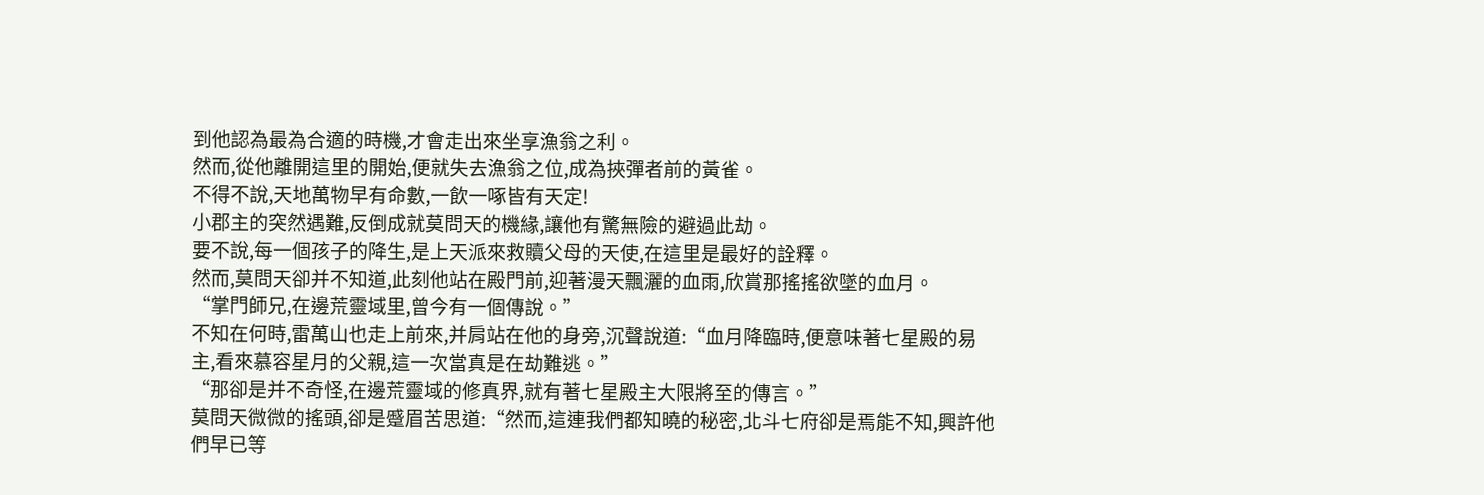到他認為最為合適的時機,才會走出來坐享漁翁之利。
然而,從他離開這里的開始,便就失去漁翁之位,成為挾彈者前的黃雀。
不得不說,天地萬物早有命數,一飲一啄皆有天定!
小郡主的突然遇難,反倒成就莫問天的機緣,讓他有驚無險的避過此劫。
要不說,每一個孩子的降生,是上天派來救贖父母的天使,在這里是最好的詮釋。
然而,莫問天卻并不知道,此刻他站在殿門前,迎著漫天飄灑的血雨,欣賞那搖搖欲墜的血月。
“掌門師兄,在邊荒靈域里,曾今有一個傳說。”
不知在何時,雷萬山也走上前來,并肩站在他的身旁,沉聲說道:“血月降臨時,便意味著七星殿的易主,看來慕容星月的父親,這一次當真是在劫難逃。”
“那卻是并不奇怪,在邊荒靈域的修真界,就有著七星殿主大限將至的傳言。”
莫問天微微的搖頭,卻是蹙眉苦思道:“然而,這連我們都知曉的秘密,北斗七府卻是焉能不知,興許他們早已等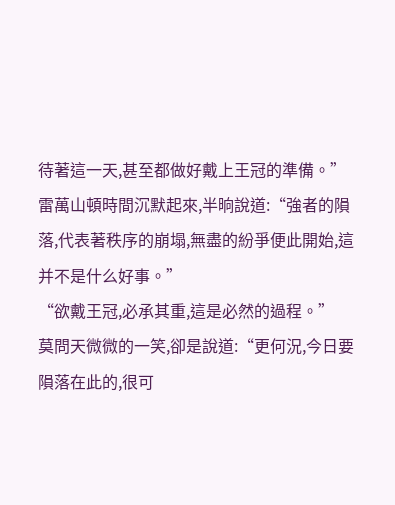待著這一天,甚至都做好戴上王冠的準備。”
雷萬山頓時間沉默起來,半晌說道:“強者的隕落,代表著秩序的崩塌,無盡的紛爭便此開始,這并不是什么好事。”
“欲戴王冠,必承其重,這是必然的過程。”
莫問天微微的一笑,卻是說道:“更何況,今日要隕落在此的,很可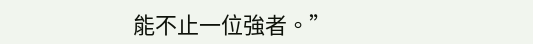能不止一位強者。”